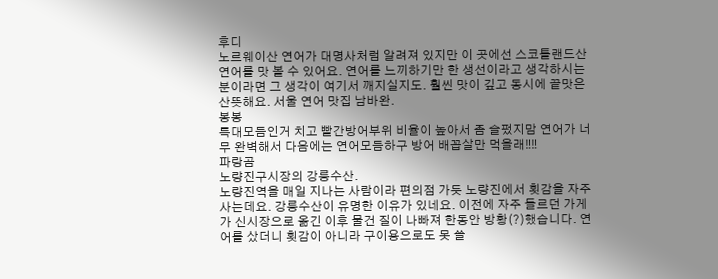후디
노르웨이산 연어가 대명사처럼 알려져 있지만 이 곳에선 스코틀랜드산 연어를 맛 볼 수 있어요. 연어를 느끼하기만 한 생선이라고 생각하시는 분이라면 그 생각이 여기서 깨지실지도. 훨씬 맛이 깊고 동시에 끝맛은 산뜻해요. 서울 연어 맛집 남바완.
봉봉
특대모듬인거 치고 빨간방어부위 비율이 높아서 좀 슬펐지맘 연어가 너무 완벽해서 다음에는 연어모듬하구 방어 배꼽살만 먹을래‼‼
파랑곰
노량진구시장의 강릉수산.
노량진역을 매일 지나는 사람이라 편의점 가듯 노량진에서 횟감을 자주 사는데요. 강릉수산이 유명한 이유가 있네요. 이전에 자주 들르던 가게가 신시장으로 옮긴 이후 물건 질이 나빠져 한동안 방황(?)했습니다. 연어를 샀더니 횟감이 아니라 구이용으로도 못 쓸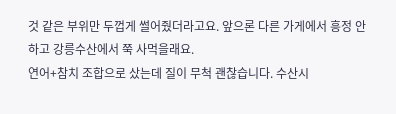것 같은 부위만 두껍게 썰어줬더라고요. 앞으론 다른 가게에서 흥정 안하고 강릉수산에서 쭉 사먹을래요.
연어+참치 조합으로 샀는데 질이 무척 괜찮습니다. 수산시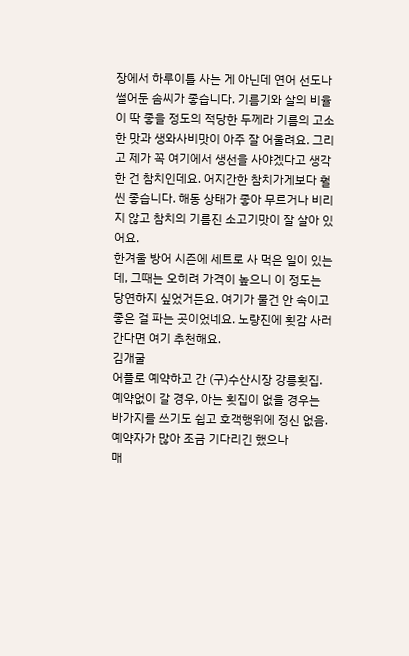장에서 하루이틀 사는 게 아닌데 연어 선도나 썰어둔 솜씨가 좋습니다. 기름기와 살의 비율이 딱 좋을 정도의 적당한 두께라 기름의 고소한 맛과 생와사비맛이 아주 잘 어울려요. 그리고 제가 꼭 여기에서 생선을 사야겠다고 생각한 건 참치인데요. 어지간한 참치가게보다 훨씬 좋습니다. 해동 상태가 좋아 무르거나 비리지 않고 참치의 기름진 소고기맛이 잘 살아 있어요.
한겨울 방어 시즌에 세트로 사 먹은 일이 있는데, 그때는 오히려 가격이 높으니 이 정도는 당연하지 싶었거든요. 여기가 물건 안 속이고 좋은 걸 파는 곳이었네요. 노량진에 횟감 사러 간다면 여기 추천해요.
김개굴
어플로 예약하고 간 (구)수산시장 강릉횟집.
예약없이 갈 경우, 아는 횟집이 없을 경우는
바가지를 쓰기도 쉽고 호객행위에 정신 없음.
예약자가 많아 조금 기다리긴 했으나
매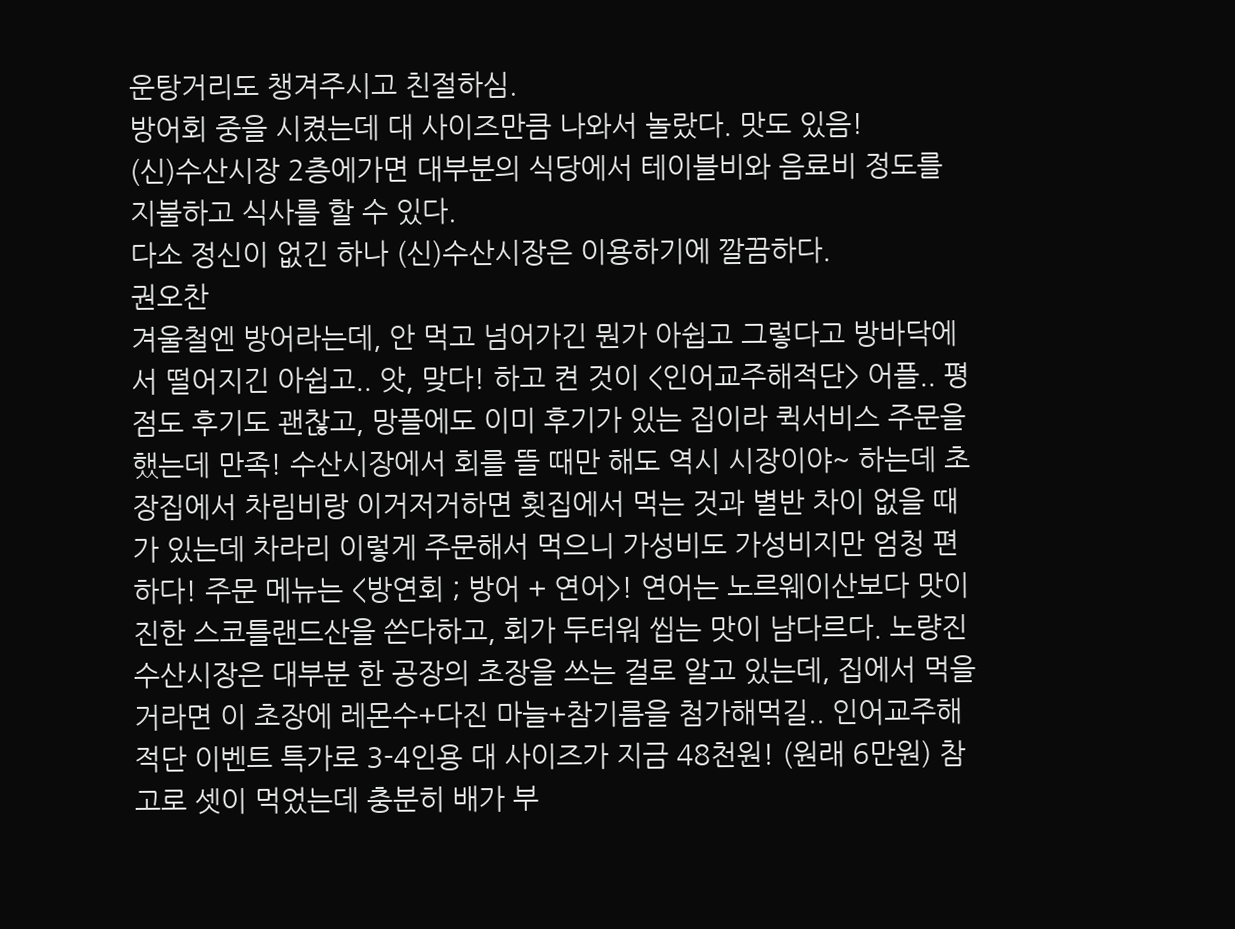운탕거리도 챙겨주시고 친절하심.
방어회 중을 시켰는데 대 사이즈만큼 나와서 놀랐다. 맛도 있음!
(신)수산시장 2층에가면 대부분의 식당에서 테이블비와 음료비 정도를 지불하고 식사를 할 수 있다.
다소 정신이 없긴 하나 (신)수산시장은 이용하기에 깔끔하다.
권오찬
겨울철엔 방어라는데, 안 먹고 넘어가긴 뭔가 아쉽고 그렇다고 방바닥에서 떨어지긴 아쉽고.. 앗, 맞다! 하고 켠 것이 <인어교주해적단> 어플.. 평점도 후기도 괜찮고, 망플에도 이미 후기가 있는 집이라 퀵서비스 주문을 했는데 만족! 수산시장에서 회를 뜰 때만 해도 역시 시장이야~ 하는데 초장집에서 차림비랑 이거저거하면 횟집에서 먹는 것과 별반 차이 없을 때가 있는데 차라리 이렇게 주문해서 먹으니 가성비도 가성비지만 엄청 편하다! 주문 메뉴는 <방연회 ; 방어 + 연어>! 연어는 노르웨이산보다 맛이 진한 스코틀랜드산을 쓴다하고, 회가 두터워 씹는 맛이 남다르다. 노량진 수산시장은 대부분 한 공장의 초장을 쓰는 걸로 알고 있는데, 집에서 먹을거라면 이 초장에 레몬수+다진 마늘+참기름을 첨가해먹길.. 인어교주해적단 이벤트 특가로 3-4인용 대 사이즈가 지금 48천원! (원래 6만원) 참고로 셋이 먹었는데 충분히 배가 부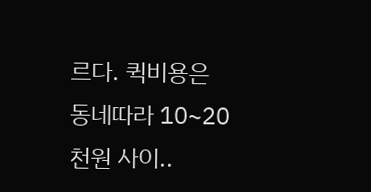르다. 퀵비용은 동네따라 10~20천원 사이..